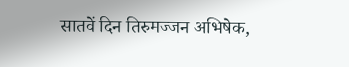सातवें दिन तिरुमज्जन अभिषेक,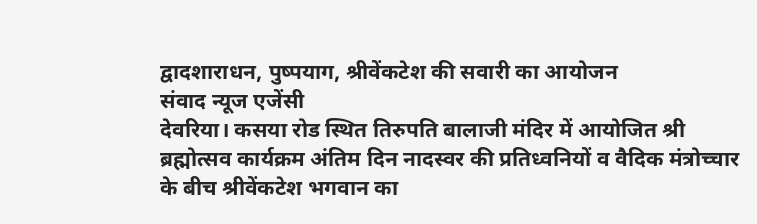द्वादशाराधन, पुष्पयाग, श्रीवेंकटेश की सवारी का आयोजन
संवाद न्यूज एजेंसी
देवरिया। कसया रोड स्थित तिरुपति बालाजी मंदिर में आयोजित श्री ब्रह्मोत्सव कार्यक्रम अंतिम दिन नादस्वर की प्रतिध्वनियों व वैदिक मंत्रोच्चार के बीच श्रीवेंकटेश भगवान का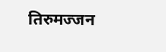तिरुमज्जन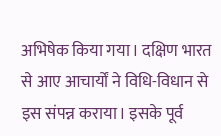अभिषेक किया गया। दक्षिण भारत से आए आचार्यों ने विधि-विधान से इस संपन्न कराया। इसके पूर्व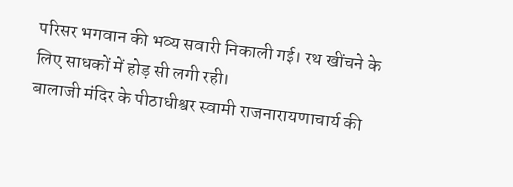परिसर भगवान की भव्य सवारी निकाली गई। रथ खींचने के लिए साधकों में होड़ सी लगी रही।
बालाजी मंदिर के पीठाधीश्वर स्वामी राजनारायणाचार्य की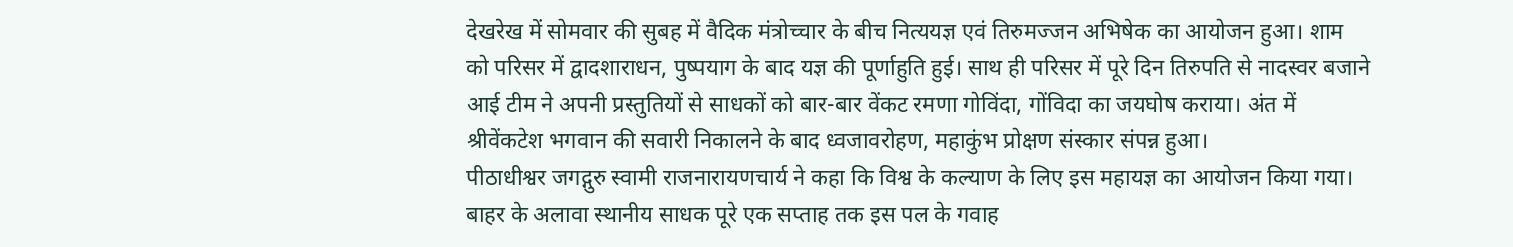देखरेख में सोमवार की सुबह में वैदिक मंत्रोच्चार के बीच नित्ययज्ञ एवं तिरुमज्जन अभिषेक का आयोजन हुआ। शाम को परिसर में द्वादशाराधन, पुष्पयाग के बाद यज्ञ की पूर्णाहुति हुई। साथ ही परिसर में पूरे दिन तिरुपति से नादस्वर बजाने आई टीम ने अपनी प्रस्तुतियों से साधकों को बार-बार वेंकट रमणा गोविंदा, गोंविदा का जयघोष कराया। अंत में श्रीवेंकटेश भगवान की सवारी निकालने के बाद ध्वजावरोहण, महाकुंभ प्रोक्षण संस्कार संपन्न हुआ।
पीठाधीश्वर जगद्गुरु स्वामी राजनारायणचार्य ने कहा कि विश्व के कल्याण के लिए इस महायज्ञ का आयोजन किया गया। बाहर के अलावा स्थानीय साधक पूरे एक सप्ताह तक इस पल के गवाह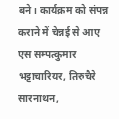बने। कार्यक्रम को संपन्न कराने में चेन्नई से आए एस सम्पत्कुमार भट्टाचारियर, तिरुचैरे सारनाथन,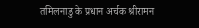तमिलनाडु के प्रधान अर्चक श्रीरामन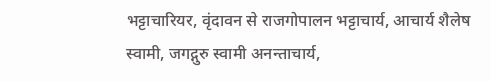भट्टाचारियर, वृंदावन से राजगोपालन भट्टाचार्य, आचार्य शैलेष स्वामी, जगद्गुरु स्वामी अनन्ताचार्य,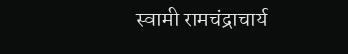स्वामी रामचंद्राचार्य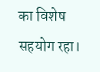का विशेष सहयोग रहा।